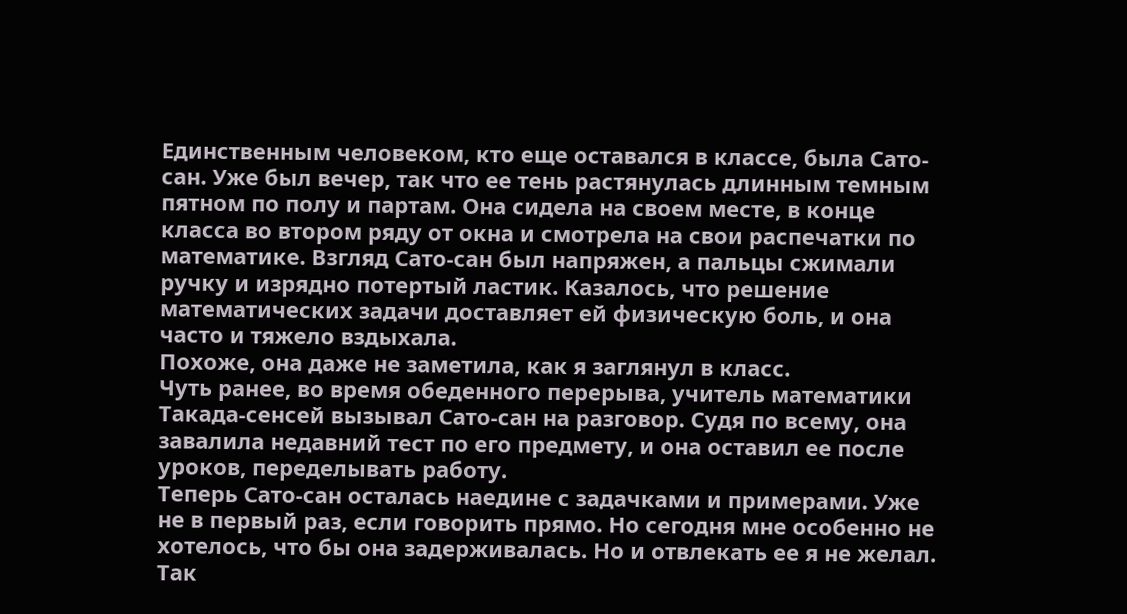Единственным человеком, кто еще оставался в классе, была Сато-сан. Уже был вечер, так что ее тень растянулась длинным темным пятном по полу и партам. Она сидела на своем месте, в конце класса во втором ряду от окна и смотрела на свои распечатки по математике. Взгляд Сато-сан был напряжен, а пальцы сжимали ручку и изрядно потертый ластик. Казалось, что решение математических задачи доставляет ей физическую боль, и она часто и тяжело вздыхала.
Похоже, она даже не заметила, как я заглянул в класс.
Чуть ранее, во время обеденного перерыва, учитель математики Такада-сенсей вызывал Сато-сан на разговор. Судя по всему, она завалила недавний тест по его предмету, и она оставил ее после уроков, переделывать работу.
Теперь Сато-сан осталась наедине с задачками и примерами. Уже не в первый раз, если говорить прямо. Но сегодня мне особенно не хотелось, что бы она задерживалась. Но и отвлекать ее я не желал. Так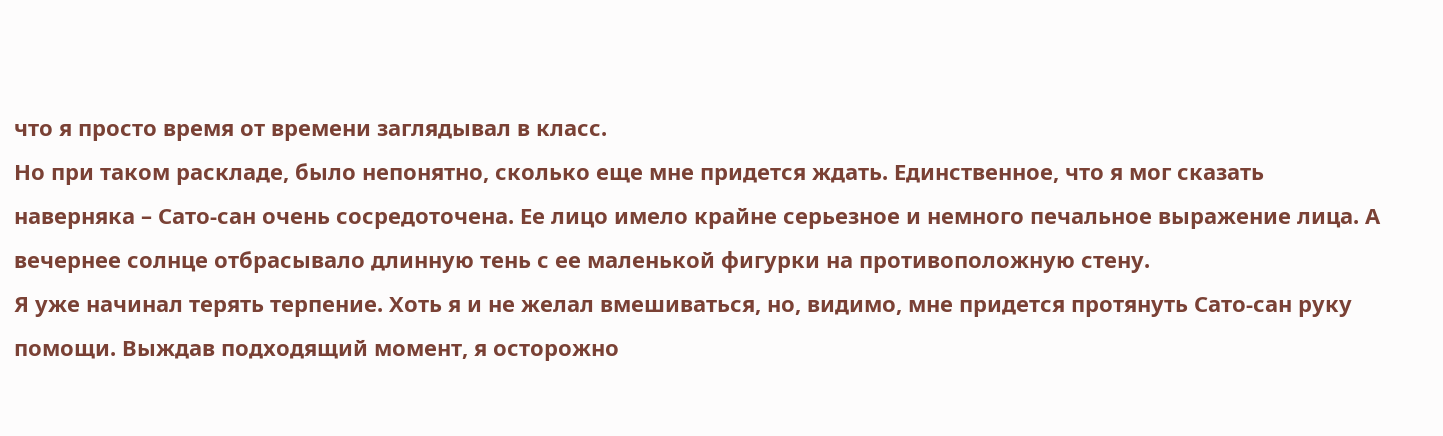что я просто время от времени заглядывал в класс.
Но при таком раскладе, было непонятно, сколько еще мне придется ждать. Единственное, что я мог сказать наверняка – Сато-сан очень сосредоточена. Ее лицо имело крайне серьезное и немного печальное выражение лица. А вечернее солнце отбрасывало длинную тень с ее маленькой фигурки на противоположную стену.
Я уже начинал терять терпение. Хоть я и не желал вмешиваться, но, видимо, мне придется протянуть Сато-сан руку помощи. Выждав подходящий момент, я осторожно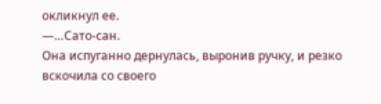окликнул ее.
—…Сато-сан.
Она испуганно дернулась, выронив ручку, и резко вскочила со своего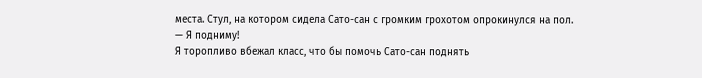места. Стул, на котором сидела Сато-сан с громким грохотом опрокинулся на пол.
— Я подниму!
Я торопливо вбежал класс, что бы помочь Сато-сан поднять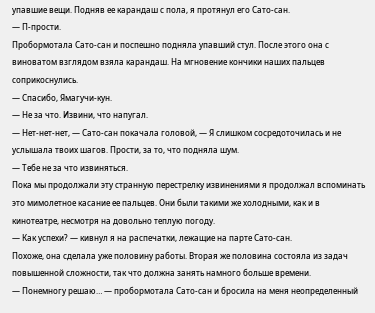упавшие вещи. Подняв ее карандаш с пола, я протянул его Сато-сан.
— П-прости.
Пробормотала Сато-сан и поспешно подняла упавший стул. После этого она с виноватом взглядом взяла карандаш. На мгновение кончики наших пальцев соприкоснулись.
— Спасибо, Ямагучи-кун.
— Не за что. Извини, что напугал.
— Нет-нет-нет, — Сато-сан покачала головой, — Я слишком сосредоточилась и не услышала твоих шагов. Прости, за то, что подняла шум.
— Тебе не за что извиняться.
Пока мы продолжали эту странную перестрелку извинениями я продолжал вспоминать это мимолетное касание ее пальцев. Они были такими же холодными, как и в кинотеатре, несмотря на довольно теплую погоду.
— Как успехи? — кивнул я на распечатки, лежащие на парте Сато-сан.
Похоже, она сделала уже половину работы. Вторая же половина состояла из задач повышенной сложности, так что должна занять намного больше времени.
— Понемногу решаю… — пробормотала Сато-сан и бросила на меня неопределенный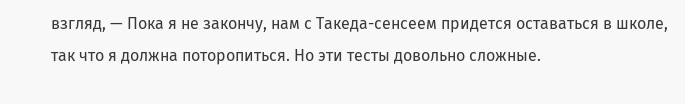взгляд, — Пока я не закончу, нам с Такеда-сенсеем придется оставаться в школе, так что я должна поторопиться. Но эти тесты довольно сложные.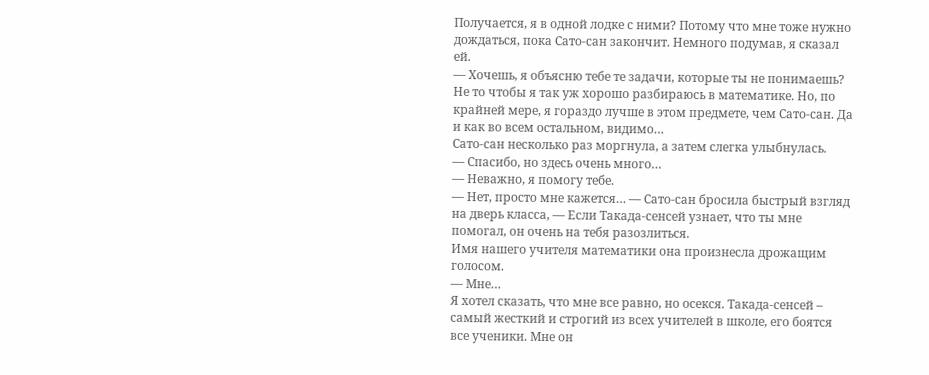Получается, я в одной лодке с ними? Потому что мне тоже нужно дождаться, пока Сато-сан закончит. Немного подумав, я сказал ей.
— Хочешь, я объясню тебе те задачи, которые ты не понимаешь?
Не то чтобы я так уж хорошо разбираюсь в математике. Но, по крайней мере, я гораздо лучше в этом предмете, чем Сато-сан. Да и как во всем остальном, видимо…
Сато-сан несколько раз моргнула, а затем слегка улыбнулась.
— Спасибо, но здесь очень много…
— Неважно, я помогу тебе.
— Нет, просто мне кажется… — Сато-сан бросила быстрый взгляд на дверь класса, — Если Такада-сенсей узнает, что ты мне помогал, он очень на тебя разозлиться.
Имя нашего учителя математики она произнесла дрожащим голосом.
— Мне…
Я хотел сказать, что мне все равно, но осекся. Такада-сенсей – самый жесткий и строгий из всех учителей в школе, его боятся все ученики. Мне он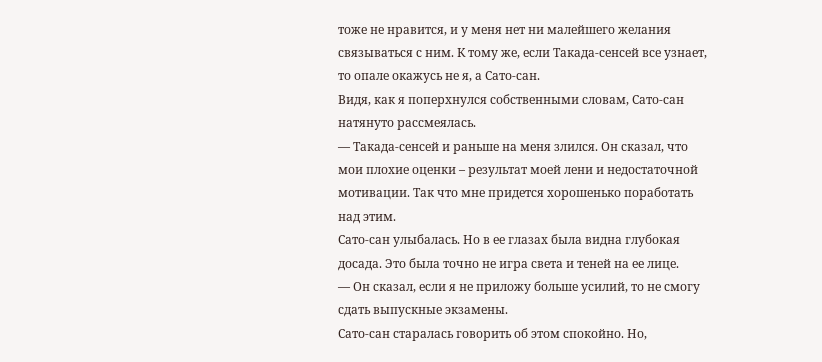тоже не нравится, и у меня нет ни малейшего желания связываться с ним. К тому же, если Такада-сенсей все узнает, то опале окажусь не я, а Сато-сан.
Видя, как я поперхнулся собственными словам, Сато-сан натянуто рассмеялась.
— Такада-сенсей и раньше на меня злился. Он сказал, что мои плохие оценки – результат моей лени и недостаточной мотивации. Так что мне придется хорошенько поработать над этим.
Сато-сан улыбалась. Но в ее глазах была видна глубокая досада. Это была точно не игра света и теней на ее лице.
— Он сказал, если я не приложу больше усилий, то не смогу сдать выпускные экзамены.
Сато-сан старалась говорить об этом спокойно. Но,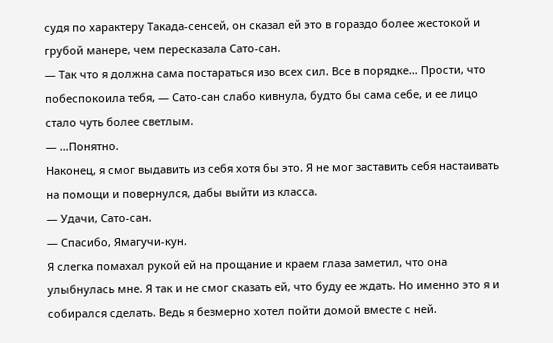судя по характеру Такада-сенсей, он сказал ей это в гораздо более жестокой и грубой манере, чем пересказала Сато-сан.
— Так что я должна сама постараться изо всех сил. Все в порядке… Прости, что побеспокоила тебя, — Сато-сан слабо кивнула, будто бы сама себе, и ее лицо стало чуть более светлым.
— …Понятно.
Наконец, я смог выдавить из себя хотя бы это. Я не мог заставить себя настаивать на помощи и повернулся, дабы выйти из класса.
— Удачи, Сато-сан.
— Спасибо, Ямагучи-кун.
Я слегка помахал рукой ей на прощание и краем глаза заметил, что она улыбнулась мне. Я так и не смог сказать ей, что буду ее ждать. Но именно это я и собирался сделать. Ведь я безмерно хотел пойти домой вместе с ней.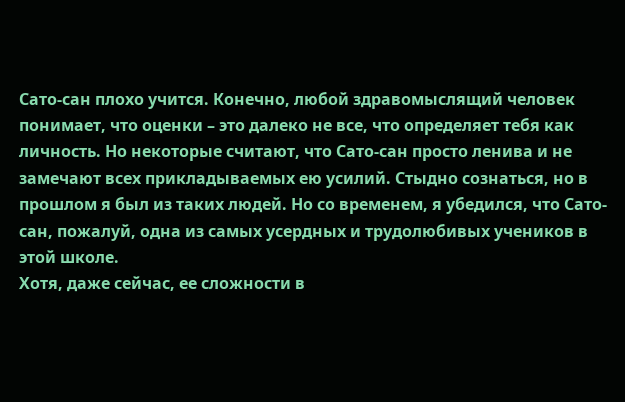Сато-сан плохо учится. Конечно, любой здравомыслящий человек понимает, что оценки – это далеко не все, что определяет тебя как личность. Но некоторые считают, что Сато-сан просто ленива и не замечают всех прикладываемых ею усилий. Стыдно сознаться, но в прошлом я был из таких людей. Но со временем, я убедился, что Сато-сан, пожалуй, одна из самых усердных и трудолюбивых учеников в этой школе.
Хотя, даже сейчас, ее сложности в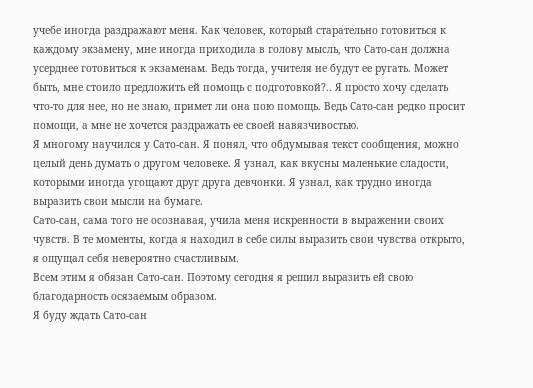учебе иногда раздражают меня. Как человек, который старательно готовиться к каждому экзамену, мне иногда приходила в голову мысль, что Сато-сан должна усерднее готовиться к экзаменам. Ведь тогда, учителя не будут ее ругать. Может быть, мне стоило предложить ей помощь с подготовкой?.. Я просто хочу сделать что-то для нее, но не знаю, примет ли она пою помощь. Ведь Сато-сан редко просит помощи, а мне не хочется раздражать ее своей навязчивостью.
Я многому научился у Сато-сан. Я понял, что обдумывая текст сообщения, можно целый день думать о другом человеке. Я узнал, как вкусны маленькие сладости, которыми иногда угощают друг друга девчонки. Я узнал, как трудно иногда выразить свои мысли на бумаге.
Сато-сан, сама того не осознавая, учила меня искренности в выражении своих чувств. В те моменты, когда я находил в себе силы выразить свои чувства открыто, я ощущал себя невероятно счастливым.
Всем этим я обязан Сато-сан. Поэтому сегодня я решил выразить ей свою благодарность осязаемым образом.
Я буду ждать Сато-сан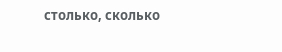столько, сколько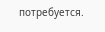потребуется.